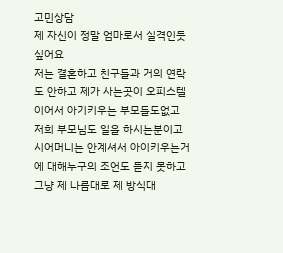고민상담
제 자신이 정말 엄마로서 실격인듯 싶어요
저는 결혼하고 친구들과 거의 연락도 안하고 제가 사는곳이 오피스텔이어서 아기키우는 부모들도없고 저희 부모님도 일을 하시는분이고 시어머니는 안계셔서 아이키우는거에 대해누구의 조언도 듣지 못하고 그냥 제 나름대로 제 방식대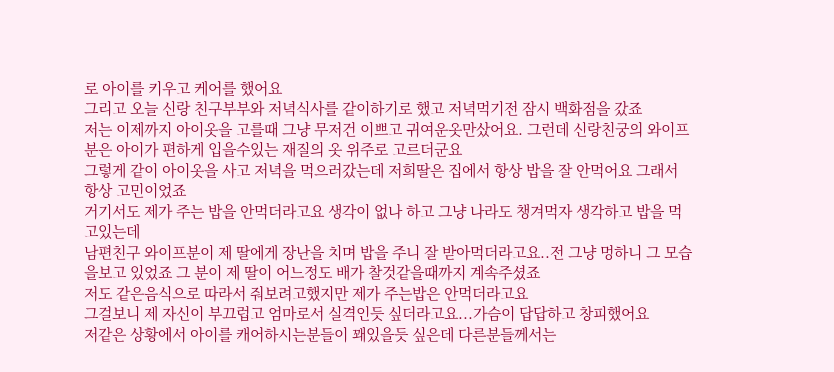로 아이를 키우고 케어를 했어요
그리고 오늘 신랑 친구부부와 저녁식사를 같이하기로 했고 저녁먹기전 잠시 백화점을 갔죠
저는 이제까지 아이옷을 고를때 그냥 무저건 이쁘고 귀여운옷만샀어요. 그런데 신랑친궁의 와이프분은 아이가 편하게 입을수있는 재질의 옷 위주로 고르더군요
그렇게 같이 아이옷을 사고 저녁을 먹으러갔는데 저희딸은 집에서 항상 밥을 잘 안먹어요 그래서 항상 고민이었죠
거기서도 제가 주는 밥을 안먹더라고요 생각이 없나 하고 그냥 나라도 챙겨먹자 생각하고 밥을 먹고있는데
남편친구 와이프분이 제 딸에게 장난을 치며 밥을 주니 잘 받아먹더라고요..전 그냥 멍하니 그 모습을보고 있었죠 그 분이 제 딸이 어느정도 배가 찰것같을때까지 계속주셨죠
저도 같은음식으로 따라서 줘보려고했지만 제가 주는밥은 안먹더라고요
그걸보니 제 자신이 부끄럽고 엄마로서 실격인듯 싶더라고요...가슴이 답답하고 창피했어요
저같은 상황에서 아이를 캐어하시는분들이 꽤있을듯 싶은데 다른분들께서는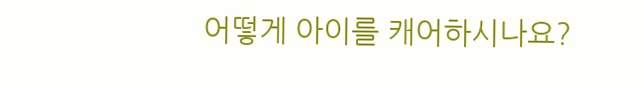어떻게 아이를 캐어하시나요?